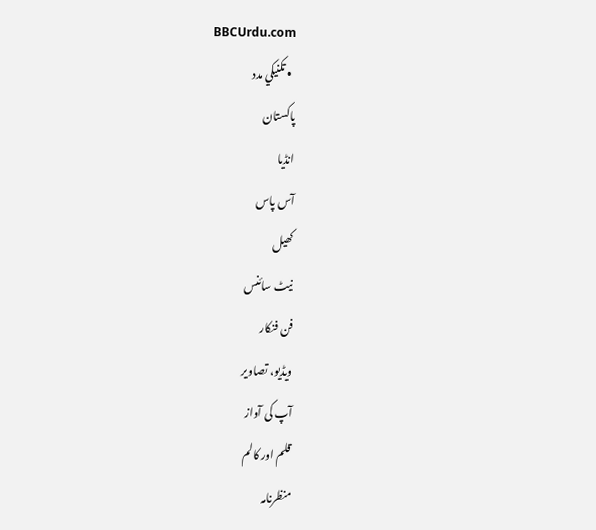BBCUrdu.com
  • تکنيکي مدد
پاکستان
انڈیا
آس پاس
کھیل
نیٹ سائنس
فن فنکار
ویڈیو، تصاویر
آپ کی آواز
قلم اور کالم
منظرنامہ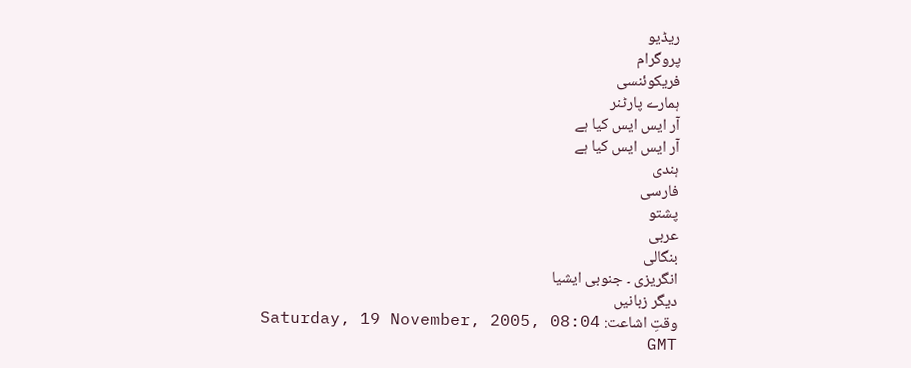ریڈیو
پروگرام
فریکوئنسی
ہمارے پارٹنر
آر ایس ایس کیا ہے
آر ایس ایس کیا ہے
ہندی
فارسی
پشتو
عربی
بنگالی
انگریزی ۔ جنوبی ایشیا
دیگر زبانیں
وقتِ اشاعت: Saturday, 19 November, 2005, 08:04 GMT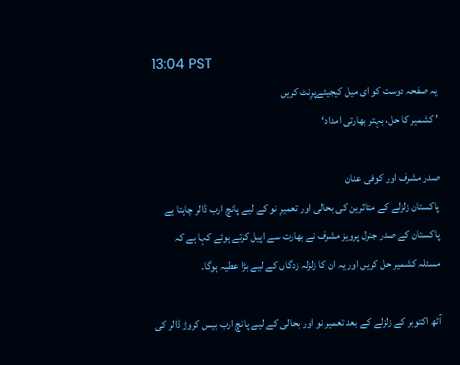13:04 PST
یہ صفحہ دوست کو ای میل کیجیئےپرِنٹ کریں
’ کشمیر کا حل، بہتر بھارتی امداد‘

صدر مشرف اور کوفی عنان
پاکستان زلزلے کے متاثرین کی بحالی اور تعمیرِ نو کے لیے پانچ ارب ڈالر چاہتا ہے
پاکستان کے صدر جنرل پرویز مشرف نے بھارت سے اپیل کرتے ہوئے کہا ہے کہ مسئلہ کشمیر حل کریں اور یہ ان کا زلزلہ زدگاں کے لیے بڑا عطیہ ہوگا۔

آٹھ اکتوبر کے زلزلے کے بعد تعمیر نو اور بحالی کے لیے پانچ ارب بیس کروڑ ڈالر کی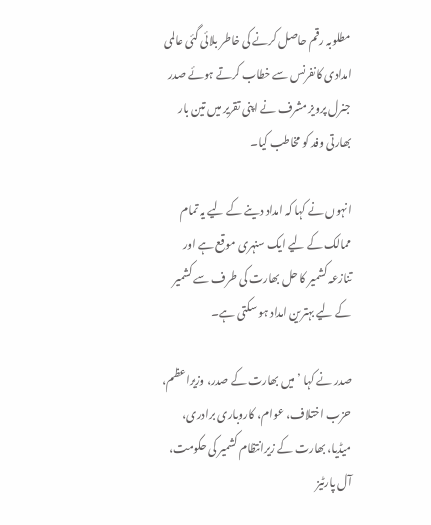مطلوبہ رقم حاصل کرنے کی خاطر بلائی گئی عالمی امدادی کانفرنس سے خطاب کرتے ہوئے صدر جنرل پرویز مشرف نے اپنی تقریر میں تین بار بھارتی وفد کو مخاطب کیا۔

انہوں نے کہا کہ امداد دینے کے لیے یہ تمام ممالک کے لیے ایک سنہری موقع ہے اور تنازعہ کشمیر کا حل بھارت کی طرف سے کشمیر کے لیے بہترین امداد ہو سکتی ہے۔

صدر نے کہا ’میں بھارت کے صدر، وزیراعظم، حزب اختلاف، عوام، کاروباری برادری، میڈیا، بھارت کے زیرانتظام کشمیر کی حکومت، آل پارٹیز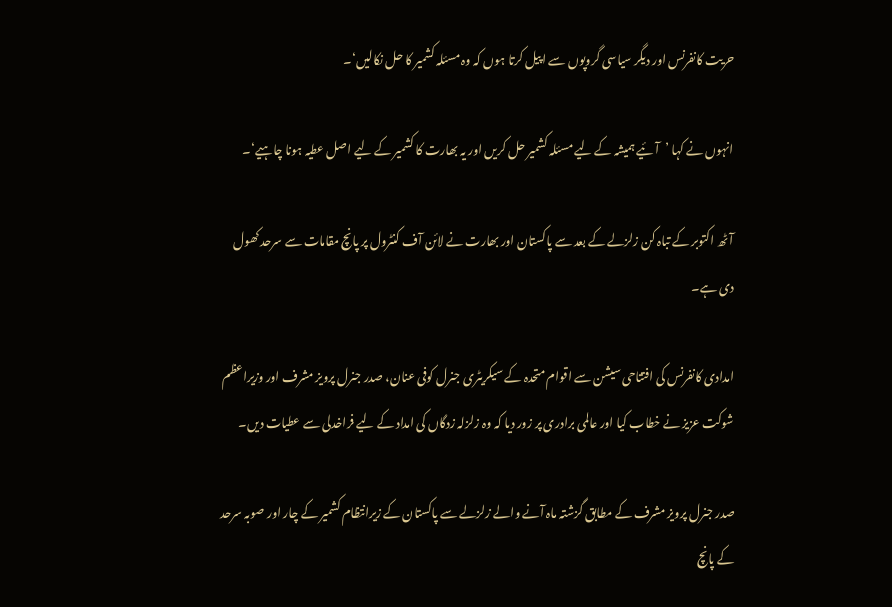حریت کانفرنس اور دیگر سیاسی گروپوں سے اپیل کرتا ہوں کہ وہ مسئلہ کشمیر کا حل نکالیں‘۔

انہوں نے کہا ’آئیے ہمیشہ کے لیے مسئلہ کشمیر حل کریں اور یہ بھارت کا کشمیر کے لیے اصل عطیہ ہونا چاہیے‘۔

آٹھ اکتوبر کے تباہ کن زلزلے کے بعد سے پاکستان اور بھارت نے لائن آف کنٹرول پر پانچ مقامات سے سرحد کھول دی ہے۔

امدادی کانفرنس کی افتتاحی سیشن سے اقوام متحدہ کے سیکریٹری جنرل کوفی عنان، صدر جنرل پرویز مشرف اور وزیراعظم شوکت عزیز نے خطاب کیا اور عالمی برادری پر زور دیا کہ وہ زلزلہ زدگاں کی امداد کے لیے فراخدلی سے عطیات دیں۔

صدر جنرل پرویز مشرف کے مطابق گزشتہ ماہ آنے والے زلزلے سے پاکستان کے زیرانتظام کشمیر کے چار اور صوبہ سرحد کے پانچ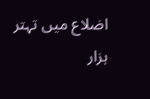اضلاع میں تہتر ہزار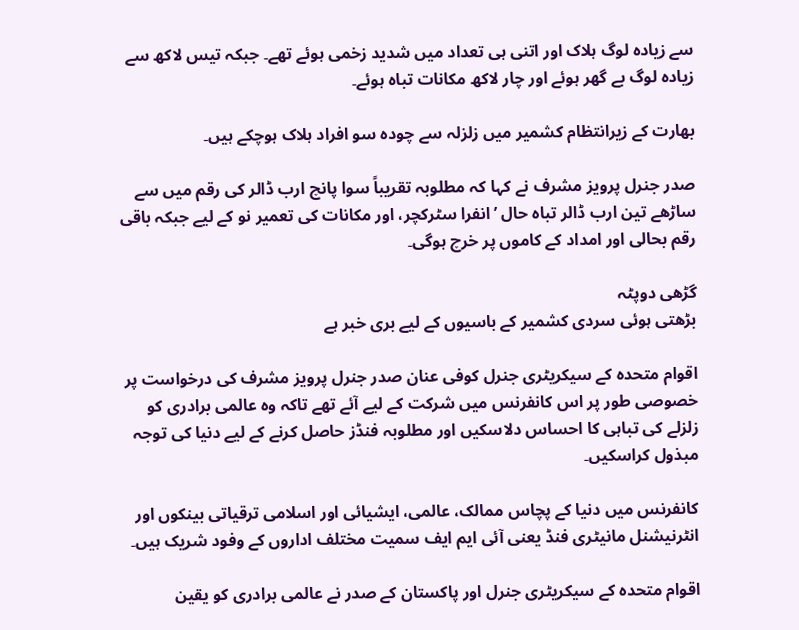سے زیادہ لوگ ہلاک اور اتنی ہی تعداد میں شدید زخمی ہوئے تھے۔ جبکہ تیس لاکھ سے زیادہ لوگ بے گھر ہوئے اور چار لاکھ مکانات تباہ ہوئے۔

بھارت کے زیرانتظام کشمیر میں زلزلہ سے چودہ سو افراد ہلاک ہوچکے ہیں۔

صدر جنرل پرویز مشرف نے کہا کہ مطلوبہ تقریباً سوا پانچ ارب ڈالر کی رقم میں سے ساڑھے تین ارب ڈالر تباہ حال ’انفرا سٹرکچر، اور مکانات کی تعمیر نو کے لیے جبکہ باقی رقم بحالی اور امداد کے کاموں پر خرچ ہوگی۔

گڑھی دوپٹہ
بڑھتی ہوئی سردی کشمیر کے باسیوں کے لیے بری خبر ہے

اقوام متحدہ کے سیکریٹری جنرل کوفی عنان صدر جنرل پرویز مشرف کی درخواست پر خصوصی طور پر اس کانفرنس میں شرکت کے لیے آئے تھے تاکہ وہ عالمی برادری کو زلزلے کی تباہی کا احساس دلاسکیں اور مطلوبہ فنڈز حاصل کرنے کے لیے دنیا کی توجہ مبذول کراسکیں۔

کانفرنس میں دنیا کے پچاس ممالک، عالمی، ایشیائی اور اسلامی ترقیاتی بینکوں اور انٹرنیشنل مانیٹری فنڈ یعنی آئی ایم ایف سمیت مختلف اداروں کے وفود شریک ہیں۔

اقوام متحدہ کے سیکریٹری جنرل اور پاکستان کے صدر نے عالمی برادری کو یقین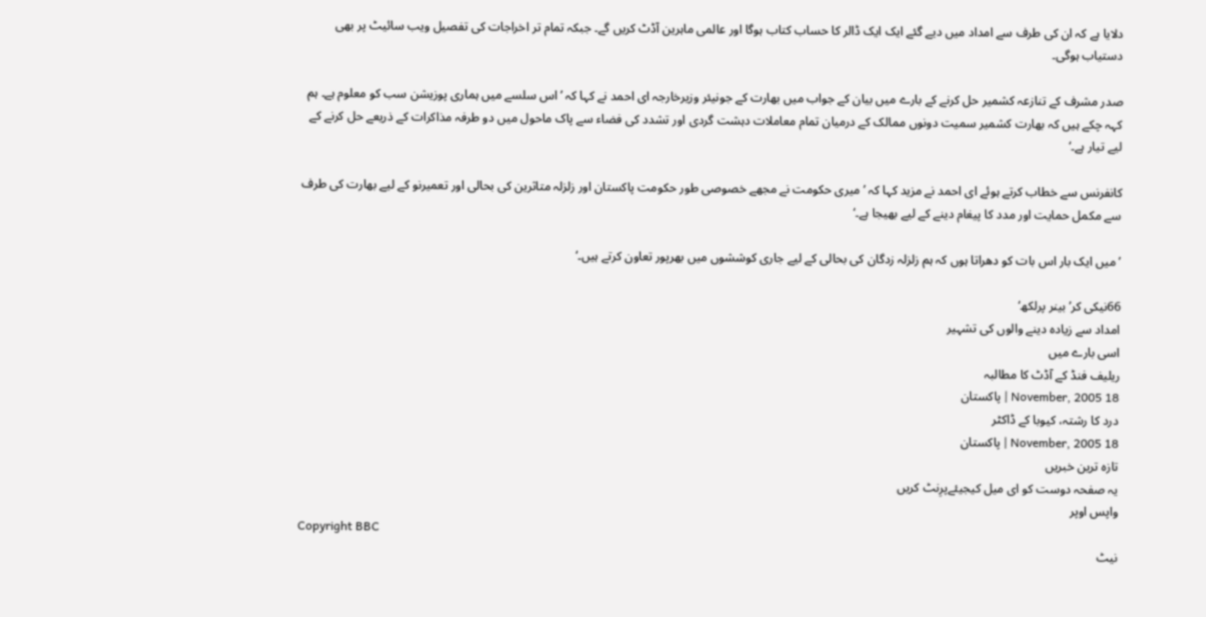دلایا ہے کہ ان کی طرف سے امداد میں دیے گئے ایک ایک ڈالر کا حساب کتاب ہوگا اور عالمی ماہرین آڈٹ کریں گے۔ جبکہ تمام تر اخراجات کی تفصیل ویب سائیٹ پر بھی دستیاب ہوگی۔

صدر مشرف کے تنازعہ کشمیر حل کرنے کے بارے میں بیان کے جواب میں بھارت کے جونیئر وزیرخارجہ ای احمد نے کہا کہ ’ اس سلسے میں ہماری پوزیشن سب کو معلوم ہے۔ ہم کہہ چکے ہیں کہ بھارت کشمیر سمیت دونوں ممالک کے درمیان تمام معاملات دہشت گردی اور تشدد کی فضاء سے پاک ماحول میں دو طرفہ مذاکرات کے ذریعے حل کرنے کے لیے تیار ہے۔‘

کانفرنس سے خطاب کرتے ہوئے ای احمد نے مزید کہا کہ ’ میری حکومت نے مجھے خصوصی طور حکومت پاکستان اور زلزلہ متاثرین کی بحالی اور تعمیرنو کے لیے بھارت کی طرف سے مکمل حمایت اور مدد کا پیغام دینے کے لیے بھیجا ہے۔‘

’میں ایک بار اس بات کو دھراتا ہوں کہ ہم زلزلہ زدگان کی بحالی کے لیے جاری کوششوں میں بھرپور تعاون کرتے ہیں۔‘

66نیکی کر’بینر پرلکھ‘
امداد سے زیادہ دینے والوں کی تشہیر
اسی بارے میں
ریلیف فنڈ کے آڈٹ کا مطالبہ
18 November, 2005 | پاکستان
درد کا رشتہ، کیوبا کے ڈاکٹر
18 November, 2005 | پاکستان
تازہ ترین خبریں
یہ صفحہ دوست کو ای میل کیجیئےپرِنٹ کریں
واپس اوپر
Copyright BBC
نیٹ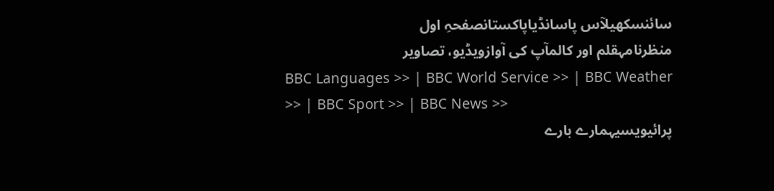سائنسکھیلآس پاسانڈیاپاکستانصفحہِ اول
منظرنامہقلم اور کالمآپ کی آوازویڈیو، تصاویر
BBC Languages >> | BBC World Service >> | BBC Weather >> | BBC Sport >> | BBC News >>
پرائیویسیہمارے بارے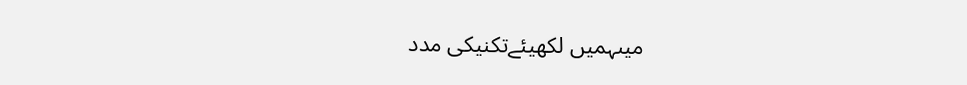میںہمیں لکھیئےتکنیکی مدد